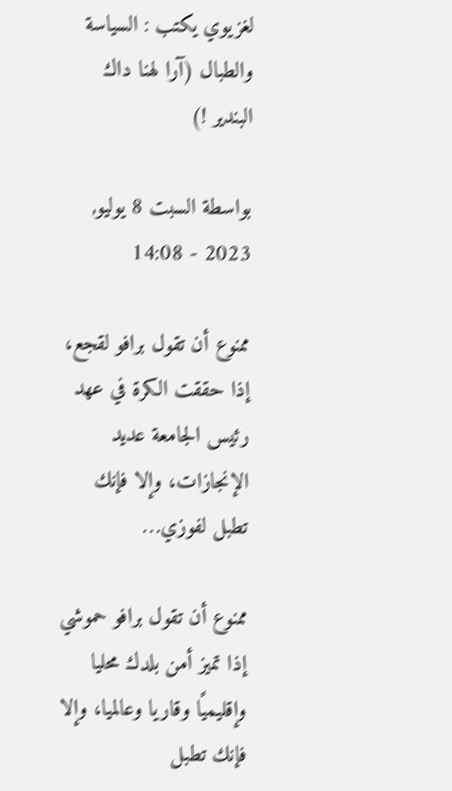لغزيوي يكتب : السياسة والطبال (آرا لهنا داك البندير !)

بواسطة السبت 8 يوليو, 2023 - 14:08

ممنوع أن تقول برافو لقجع، إذا حققت الكرة في عهد رئيس الجامعة عديد الإنجازات، وإلا فإنك تطبل لفوزي…

ممنوع أن تقول برافو حموشي إذا تميز أمن بلدك محليا وإقليميًا وقاريا وعالميا، وإلا فإنك تطبل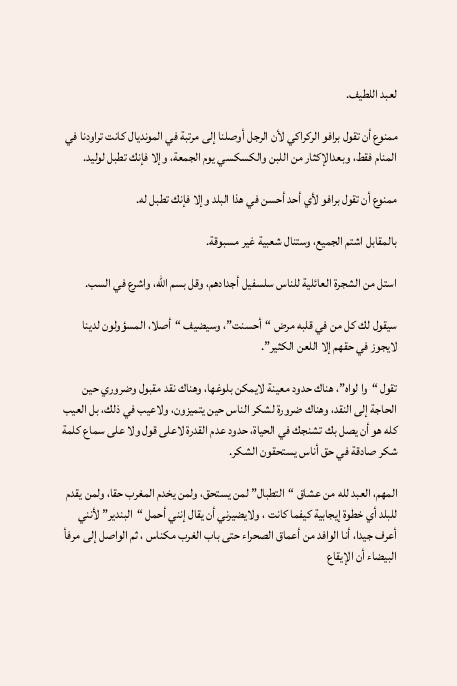لعبد اللطيف.

ممنوع أن تقول برافو الركراكي لأن الرجل أوصلنا إلى مرتبة في المونديال كانت تراودنا في المنام فقط، وبعدالإكثار من اللبن والكسكسي يوم الجمعة، وإلا فإنك تطبل لوليد.

ممنوع أن تقول برافو لأي أحد أحسن في هذا البلد وإلا فإنك تطبل له.

بالمقابل اشتم الجميع، وستنال شعبية غير مسبوقة.

استل من الشجرة العائلية للناس سلسفيل أجدادهم، وقل بسم الله، واشرع في السب.

سيقول لك كل من في قلبه مرض “أحسنت”، وسيضيف “أصلا، المسؤولون لدينا لايجوز في حقهم إلا اللعن الكثير”.

تقول “وا لواه”، هناك حدود معينة لايمكن بلوغها، وهناك نقد مقبول وضروري حين الحاجة إلى النقد، وهناك ضرورة لشكر الناس حين يتميزون، ولاعيب في ذلك، بل العيب كله هو أن يصل بك تشنجك في الحياة، حدود عدم القدرة لاعلى قول ولا على سماع كلمة شكر صادقة في حق أناس يستحقون الشكر.

المهم، العبد لله من عشاق “التطبال” لمن يستحق، ولمن يخدم المغرب حقا، ولمن يقدم للبلد أي خطوة إيجابية كيفما كانت ، ولايضيرني أن يقال إنني أحمل “البندير” لأنني أعرف جيدا، أنا الوافد من أعماق الصحراء حتى باب الغرب مكناس ، ثم الواصل إلى مرفأ البيضاء أن الإيقاع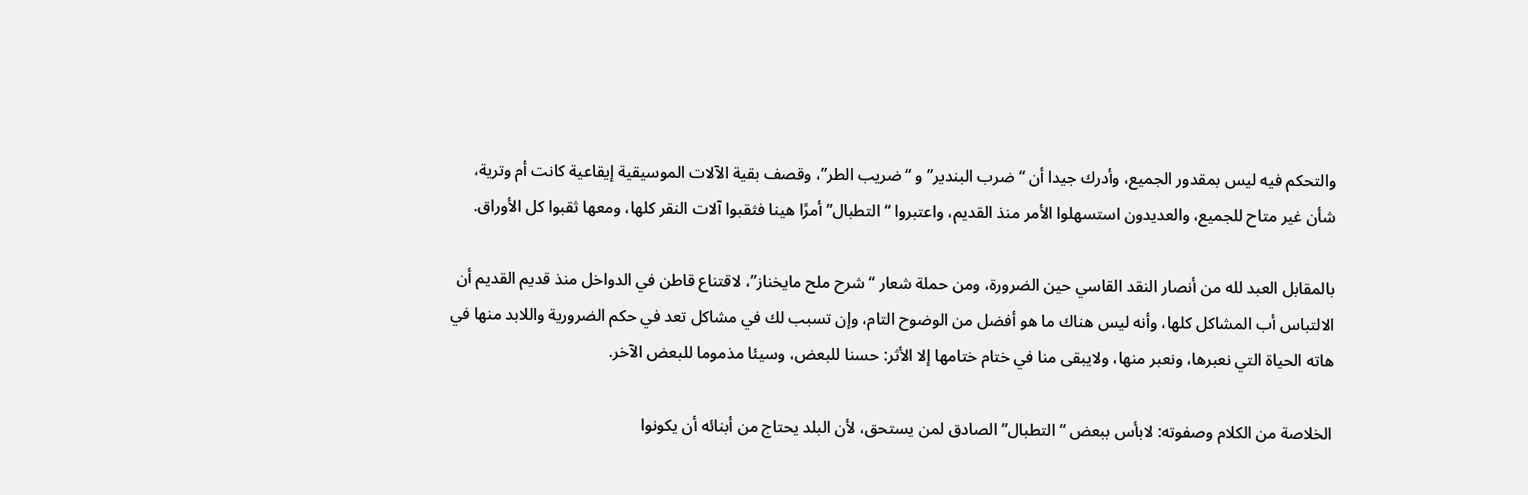والتحكم فيه ليس بمقدور الجميع، وأدرك جيدا أن “ضرب البندير” و “ضريب الطر”، وقصف بقية الآلات الموسيقية إيقاعية كانت أم وترية، شأن غير متاح للجميع، والعديدون استسهلوا الأمر منذ القديم، واعتبروا “التطبال” أمرًا هينا فثقبوا آلات النقر كلها، ومعها ثقبوا كل الأوراق.

بالمقابل العبد لله من أنصار النقد القاسي حين الضرورة، ومن حملة شعار “شرح ملح مايخناز”، لاقتناع قاطن في الدواخل منذ قديم القديم أن الالتباس أب المشاكل كلها، وأنه ليس هناك ما هو أفضل من الوضوح التام، وإن تسبب لك في مشاكل تعد في حكم الضرورية واللابد منها في هاته الحياة التي نعبرها، ونعبر منها، ولايبقى منا في ختام ختامها إلا الأثر: حسنا للبعض، وسيئا مذموما للبعض الآخر.

الخلاصة من الكلام وصفوته: لابأس ببعض “التطبال” الصادق لمن يستحق، لأن البلد يحتاج من أبنائه أن يكونوا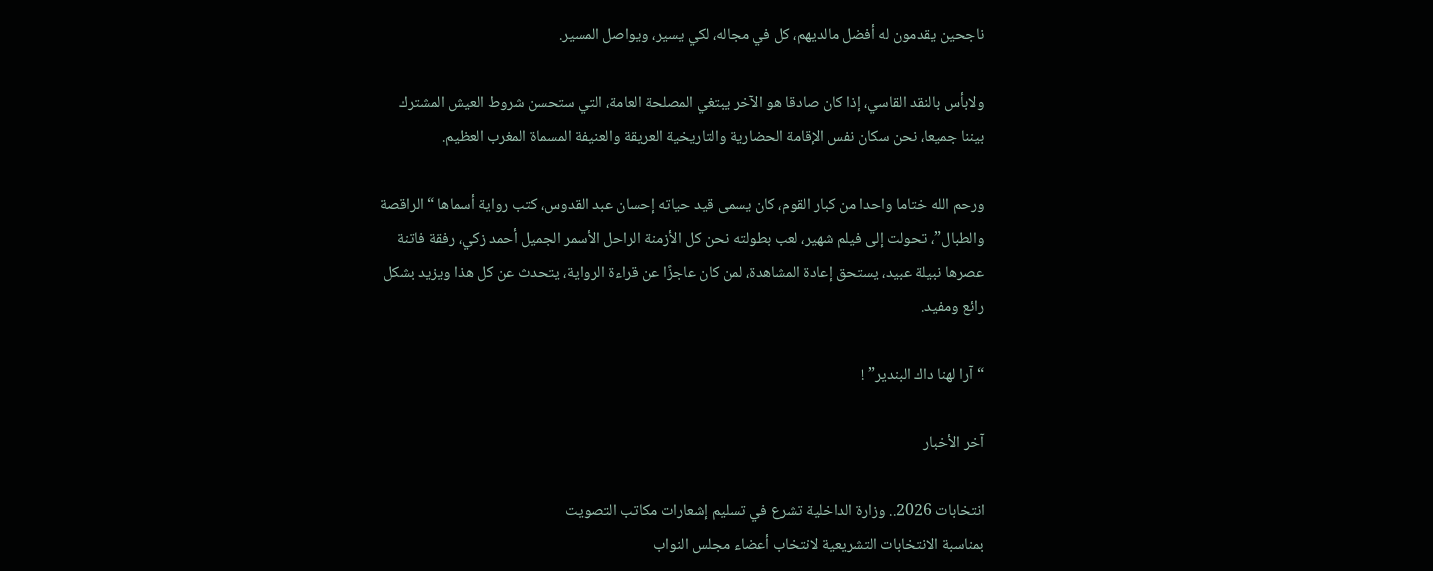ناجحين يقدمون له أفضل مالديهم، كل في مجاله، لكي يسير، ويواصل المسير.

ولابأس بالنقد القاسي، إذا كان صادقا هو الآخر يبتغي المصلحة العامة، التي ستحسن شروط العيش المشترك بيننا جميعا، نحن سكان نفس الإقامة الحضارية والتاريخية العريقة والعنيفة المسماة المغرب العظيم.

ورحم الله ختاما واحدا من كبار القوم، كان يسمى قيد حياته إحسان عبد القدوس، كتب رواية أسماها “الراقصة والطبال”، تحولت إلى فيلم شهير، لعب بطولته نحن كل الأزمنة الراحل الأسمر الجميل أحمد زكي، رفقة فاتنة عصرها نبيلة عبيد، يستحق إعادة المشاهدة، لمن كان عاجزًا عن قراءة الرواية، يتحدث عن كل هذا ويزيد بشكل رائع ومفيد.

“آرا لهنا داك البندير” !

آخر الأخبار

انتخابات 2026.. وزارة الداخلية تشرع في تسليم إشعارات مكاتب التصويت
بمناسبة الانتخابات التشريعية لانتخاب أعضاء مجلس النواب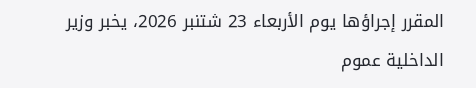المقرر إجراؤها يوم الأربعاء 23 شتنبر 2026، يخبر وزير الداخلية عموم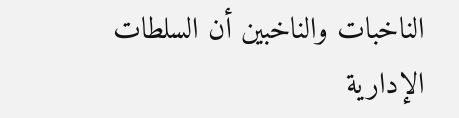الناخبات والناخبين أن السلطات الإدارية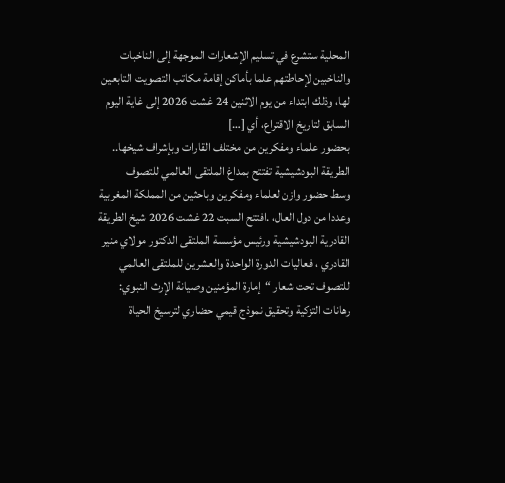المحلية ستشرع في تسليم الإشعارات الموجهة إلى الناخبات والناخبين لإحاطتهم علما بأماكن إقامة مكاتب التصويت التابعين لها، وذلك ابتداء من يوم الاثنين 24 غشت 2026 إلى غاية اليوم السابق لتاريخ الاقتراع، أي […]
بحضور علماء ومفكرين من مختلف القارات وبإشراف شيخها.. الطريقة البودشيشية تفتتح بمداغ الملتقى العالمي للتصوف
وسط حضور وازن لعلماء ومفكرين وباحثين من المملكة المغربية وعددا من دول العال، .افتتح السبت 22 غشت 2026 شيخ الطريقة القادرية البودشيشية ورئيس مؤسسة الملتقى الدكتور مولاي منير القادري ، فعاليات الدورة الواحدة والعشرين للملتقى العالمي للتصوف تحت شعار “إمارة المؤمنين وصيانة الإرث النبوي: رهانات التزكية وتحقيق نموذج قيمي حضاري لترسيخ الحياة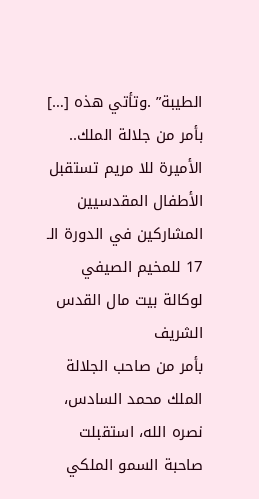الطيبة” .وتأتي هذه […]
بأمر من جلالة الملك.. الأميرة للا مريم تستقبل الأطفال المقدسيين المشاركين في الدورة الـ 17 للمخيم الصيفي لوكالة بيت مال القدس الشريف
بأمر من صاحب الجلالة الملك محمد السادس، نصره الله، استقبلت صاحبة السمو الملكي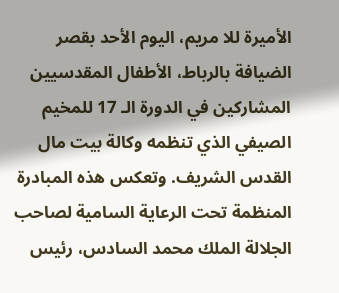الأميرة للا مريم، اليوم الأحد بقصر الضيافة بالرباط، الأطفال المقدسيين المشاركين في الدورة الـ 17 للمخيم الصيفي الذي تنظمه وكالة بيت مال القدس الشريف. وتعكس هذه المبادرة المنظمة تحت الرعاية السامية لصاحب الجلالة الملك محمد السادس، رئيس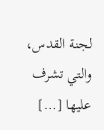لجنة القدس، والتي تشرف عليها […]